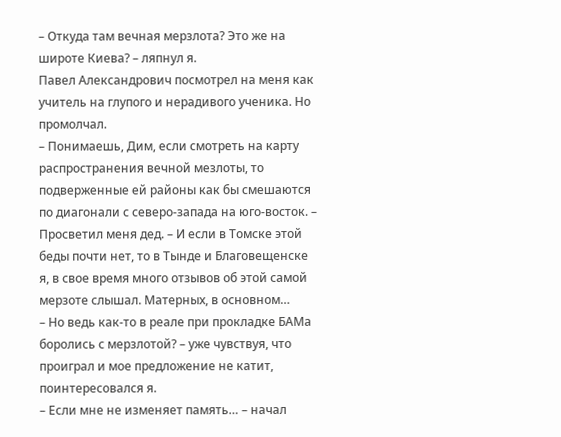– Откуда там вечная мерзлота? Это же на широте Киева? – ляпнул я.
Павел Александрович посмотрел на меня как учитель на глупого и нерадивого ученика. Но промолчал.
– Понимаешь, Дим, если смотреть на карту распространения вечной мезлоты, то подверженные ей районы как бы смешаются по диагонали с северо-запада на юго-восток. – Просветил меня дед. – И если в Томске этой беды почти нет, то в Тынде и Благовещенске я, в свое время много отзывов об этой самой мерзоте слышал. Матерных, в основном…
– Но ведь как-то в реале при прокладке БАМа боролись с мерзлотой? – уже чувствуя, что проиграл и мое предложение не катит, поинтересовался я.
– Если мне не изменяет память… – начал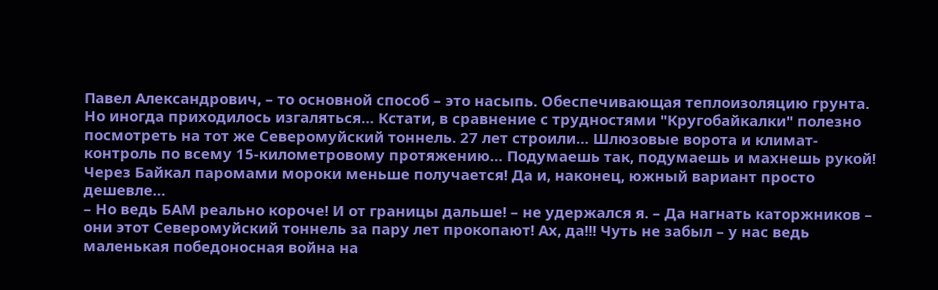Павел Александрович, – то основной способ – это насыпь. Обеспечивающая теплоизоляцию грунта. Но иногда приходилось изгаляться… Кстати, в сравнение с трудностями "Кругобайкалки" полезно посмотреть на тот же Северомуйский тоннель. 27 лет строили… Шлюзовые ворота и климат-контроль по всему 15-километровому протяжению… Подумаешь так, подумаешь и махнешь рукой! Через Байкал паромами мороки меньше получается! Да и, наконец, южный вариант просто дешевле…
– Но ведь БАМ реально короче! И от границы дальше! – не удержался я. – Да нагнать каторжников – они этот Северомуйский тоннель за пару лет прокопают! Ах, да!!! Чуть не забыл – у нас ведь маленькая победоносная война на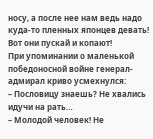носу, а после нее нам ведь надо куда-то пленных японцев девать! Вот они пускай и копают!
При упоминании о маленькой победоносной войне генерал-адмирал криво усмехнулся:
– Пословицу знаешь? Не хвались идучи на рать…
– Молодой человек! Не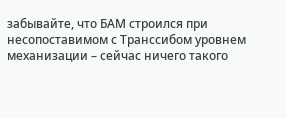забывайте, что БАМ строился при несопоставимом с Транссибом уровнем механизации – сейчас ничего такого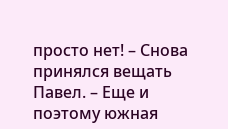просто нет! – Снова принялся вещать Павел. – Еще и поэтому южная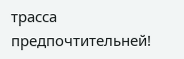трасса предпочтительней!